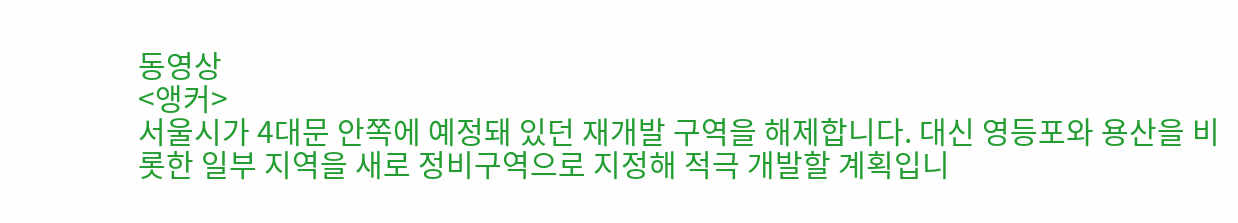동영상
<앵커>
서울시가 4대문 안쪽에 예정돼 있던 재개발 구역을 해제합니다. 대신 영등포와 용산을 비롯한 일부 지역을 새로 정비구역으로 지정해 적극 개발할 계획입니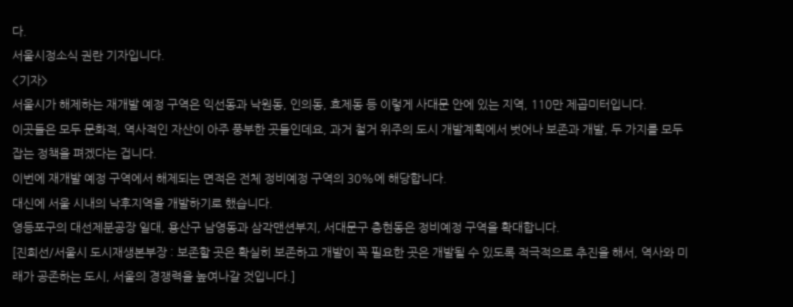다.
서울시정소식 권란 기자입니다.
<기자>
서울시가 해제하는 재개발 예정 구역은 익선동과 낙원동, 인의동, 효제동 등 이렇게 사대문 안에 있는 지역, 110만 제곱미터입니다.
이곳들은 모두 문화적, 역사적인 자산이 아주 풍부한 곳들인데요, 과거 철거 위주의 도시 개발계획에서 벗어나 보존과 개발, 두 가지를 모두 잡는 정책을 펴겠다는 겁니다.
이번에 재개발 예정 구역에서 해제되는 면적은 전체 정비예정 구역의 30%에 해당합니다.
대신에 서울 시내의 낙후지역을 개발하기로 했습니다.
영등포구의 대선제분공장 일대, 용산구 남영동과 삼각맨션부지, 서대문구 충현동은 정비예정 구역을 확대합니다.
[진희선/서울시 도시재생본부장 : 보존할 곳은 확실히 보존하고 개발이 꼭 필요한 곳은 개발될 수 있도록 적극적으로 추진을 해서, 역사와 미래가 공존하는 도시, 서울의 경쟁력을 높여나갈 것입니다.]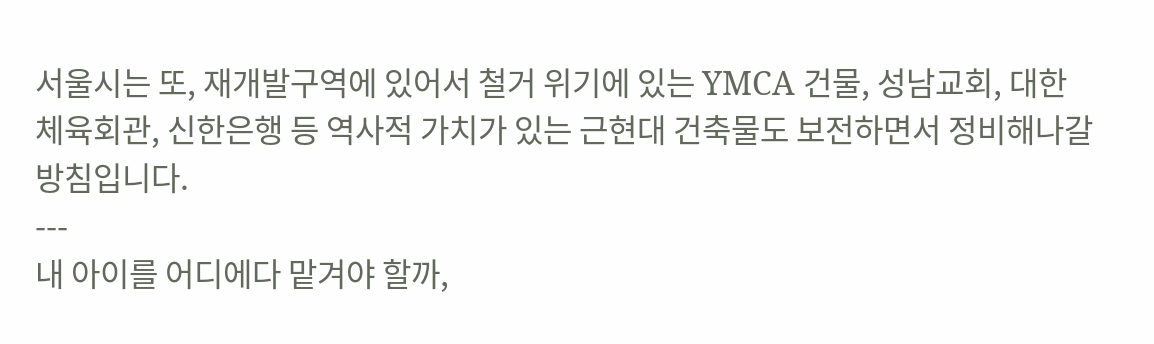서울시는 또, 재개발구역에 있어서 철거 위기에 있는 YMCA 건물, 성남교회, 대한 체육회관, 신한은행 등 역사적 가치가 있는 근현대 건축물도 보전하면서 정비해나갈 방침입니다.
---
내 아이를 어디에다 맡겨야 할까,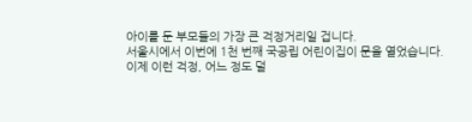아이를 둔 부모들의 가장 큰 걱정거리일 겁니다.
서울시에서 이번에 1천 번째 국공립 어린이집이 문을 열었습니다.
이제 이런 걱정, 어느 정도 덜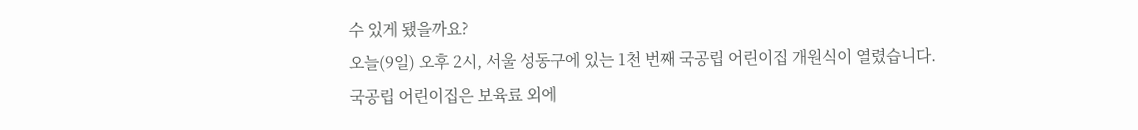수 있게 됐을까요?
오늘(9일) 오후 2시, 서울 성동구에 있는 1천 번째 국공립 어린이집 개원식이 열렸습니다.
국공립 어린이집은 보육료 외에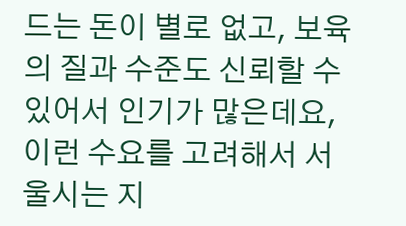드는 돈이 별로 없고, 보육의 질과 수준도 신뢰할 수 있어서 인기가 많은데요, 이런 수요를 고려해서 서울시는 지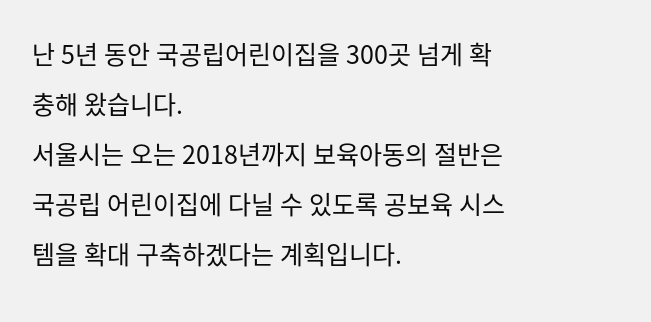난 5년 동안 국공립어린이집을 300곳 넘게 확충해 왔습니다.
서울시는 오는 2018년까지 보육아동의 절반은 국공립 어린이집에 다닐 수 있도록 공보육 시스템을 확대 구축하겠다는 계획입니다.